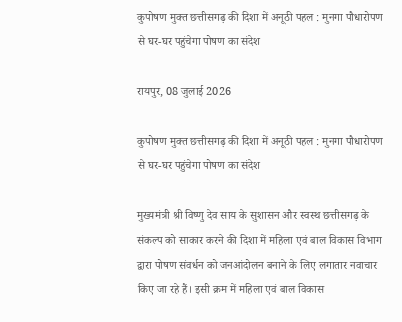कुपोषण मुक्त छत्तीसगढ़ की दिशा में अनूठी पहल : मुनगा पौधारोपण से घर-घर पहुंचेगा पोषण का संदेश

रायपुर, 08 जुलाई 2026

कुपोषण मुक्त छत्तीसगढ़ की दिशा में अनूठी पहल : मुनगा पौधारोपण से घर-घर पहुंचेगा पोषण का संदेश

मुख्यमंत्री श्री विष्णु देव साय के सुशासन और स्वस्थ छत्तीसगढ़ के संकल्प को साकार करने की दिशा में महिला एवं बाल विकास विभाग द्वारा पोषण संवर्धन को जनआंदोलन बनाने के लिए लगातार नवाचार किए जा रहे हैं। इसी क्रम में महिला एवं बाल विकास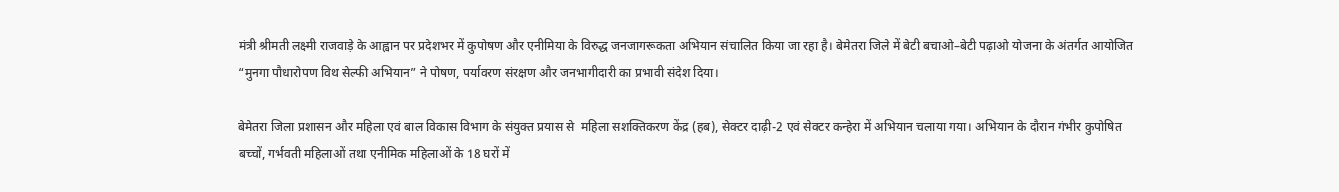मंत्री श्रीमती लक्ष्मी राजवाड़े के आह्वान पर प्रदेशभर में कुपोषण और एनीमिया के विरुद्ध जनजागरूकता अभियान संचालित किया जा रहा है। बेमेतरा जिले में बेटी बचाओ–बेटी पढ़ाओ योजना के अंतर्गत आयोजित “मुनगा पौधारोपण विथ सेल्फी अभियान” ने पोषण, पर्यावरण संरक्षण और जनभागीदारी का प्रभावी संदेश दिया।

बेमेतरा जिला प्रशासन और महिला एवं बाल विकास विभाग के संयुक्त प्रयास से  महिला सशक्तिकरण केंद्र (हब), सेक्टर दाढ़ी-2 एवं सेक्टर कन्हेरा में अभियान चलाया गया। अभियान के दौरान गंभीर कुपोषित बच्चों, गर्भवती महिलाओं तथा एनीमिक महिलाओं के 18 घरों में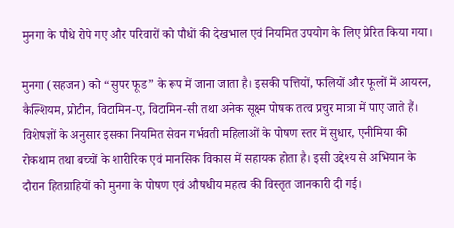मुनगा के पौधे रोपे गए और परिवारों को पौधों की देखभाल एवं नियमित उपयोग के लिए प्रेरित किया गया।

मुनगा (सहजन) को “सुपर फूड” के रूप में जाना जाता है। इसकी पत्तियों, फलियों और फूलों में आयरन, कैल्शियम, प्रोटीन, विटामिन-ए, विटामिन-सी तथा अनेक सूक्ष्म पोषक तत्व प्रचुर मात्रा में पाए जाते हैं। विशेषज्ञों के अनुसार इसका नियमित सेवन गर्भवती महिलाओं के पोषण स्तर में सुधार, एनीमिया की रोकथाम तथा बच्चों के शारीरिक एवं मानसिक विकास में सहायक होता है। इसी उद्देश्य से अभियान के दौरान हितग्राहियों को मुनगा के पोषण एवं औषधीय महत्व की विस्तृत जानकारी दी गई।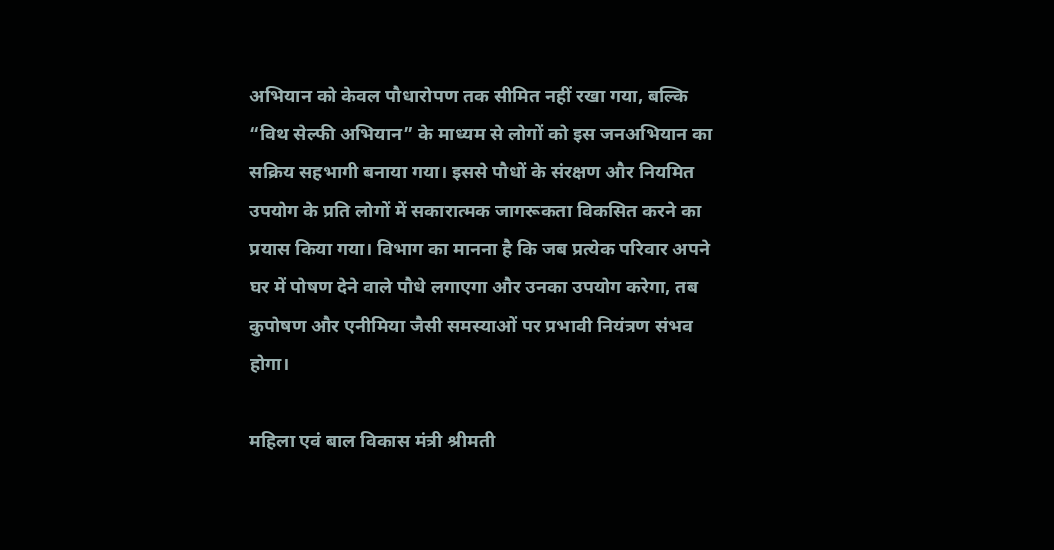अभियान को केवल पौधारोपण तक सीमित नहीं रखा गया, बल्कि “विथ सेल्फी अभियान” के माध्यम से लोगों को इस जनअभियान का सक्रिय सहभागी बनाया गया। इससे पौधों के संरक्षण और नियमित उपयोग के प्रति लोगों में सकारात्मक जागरूकता विकसित करने का प्रयास किया गया। विभाग का मानना है कि जब प्रत्येक परिवार अपने घर में पोषण देने वाले पौधे लगाएगा और उनका उपयोग करेगा, तब कुपोषण और एनीमिया जैसी समस्याओं पर प्रभावी नियंत्रण संभव होगा।

महिला एवं बाल विकास मंत्री श्रीमती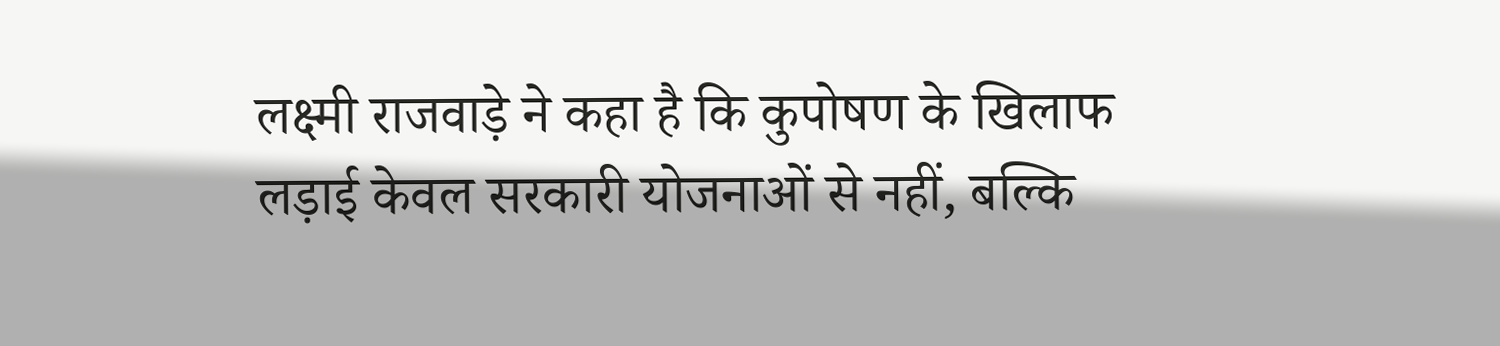लक्ष्मी राजवाड़े ने कहा है कि कुपोषण के खिलाफ लड़ाई केवल सरकारी योजनाओं से नहीं, बल्कि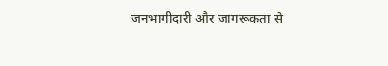जनभागीदारी और जागरूकता से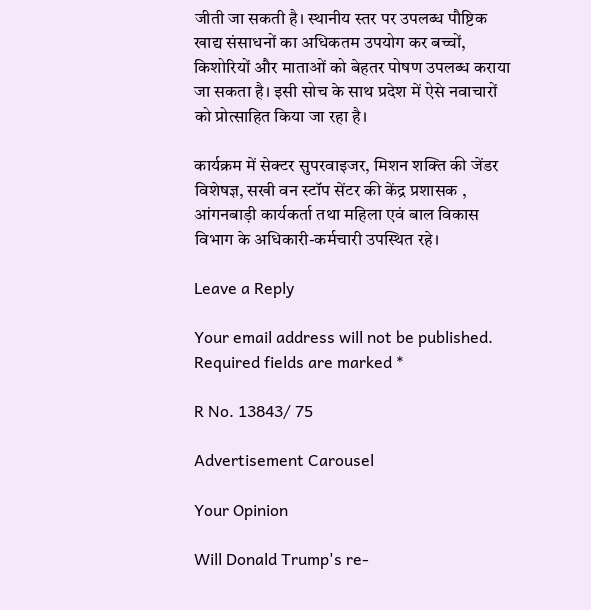जीती जा सकती है। स्थानीय स्तर पर उपलब्ध पौष्टिक खाद्य संसाधनों का अधिकतम उपयोग कर बच्चों, किशोरियों और माताओं को बेहतर पोषण उपलब्ध कराया जा सकता है। इसी सोच के साथ प्रदेश में ऐसे नवाचारों को प्रोत्साहित किया जा रहा है।

कार्यक्रम में सेक्टर सुपरवाइजर, मिशन शक्ति की जेंडर विशेषज्ञ, सखी वन स्टॉप सेंटर की केंद्र प्रशासक , आंगनबाड़ी कार्यकर्ता तथा महिला एवं बाल विकास विभाग के अधिकारी-कर्मचारी उपस्थित रहे।

Leave a Reply

Your email address will not be published. Required fields are marked *

R No. 13843/ 75

Advertisement Carousel

Your Opinion

Will Donald Trump's re-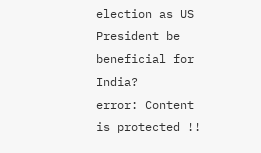election as US President be beneficial for India?
error: Content is protected !!